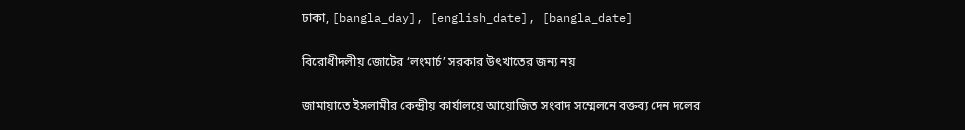ঢাকা, [bangla_day], [english_date], [bangla_date]

বিরোধীদলীয় জোটের ‘লংমার্চ’ সরকার উৎখাতের জন্য নয়

জামায়াতে ইসলামীর কেন্দ্রীয় কার্যালয়ে আয়োজিত সংবাদ সম্মেলনে বক্তব্য দেন দলের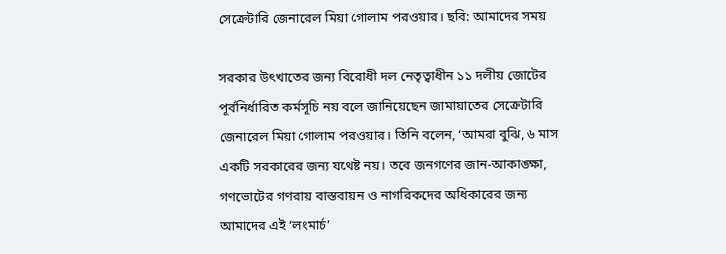সেক্রেটারি জেনারেল মিয়া গোলাম পরওয়ার। ছবি: আমাদের সময়

সরকার উৎখাতের জন্য বিরোধী দল নেতৃত্বাধীন ১১ দলীয় জোটের পূর্বনির্ধারিত কর্মসূচি নয় বলে জানিয়েছেন জামায়াতের সেক্রেটারি জেনারেল মিয়া গোলাম পরওয়ার। তিনি বলেন, ‘আমরা বুঝি, ৬ মাস একটি সরকারের জন্য যথেষ্ট নয়। তবে জনগণের জান-আকাঙ্ক্ষা, গণভোটের গণরায় বাস্তবায়ন ও নাগরিকদের অধিকারের জন্য আমাদের এই ‘লংমার্চ’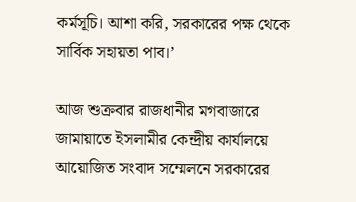কর্মসূচি। আশা করি, সরকারের পক্ষ থেকে সার্বিক সহায়তা পাব।’

আজ শুক্রবার রাজধানীর মগবাজারে জামায়াতে ইসলামীর কেন্দ্রীয় কার্যালয়ে আয়োজিত সংবাদ সম্মেলনে সরকারের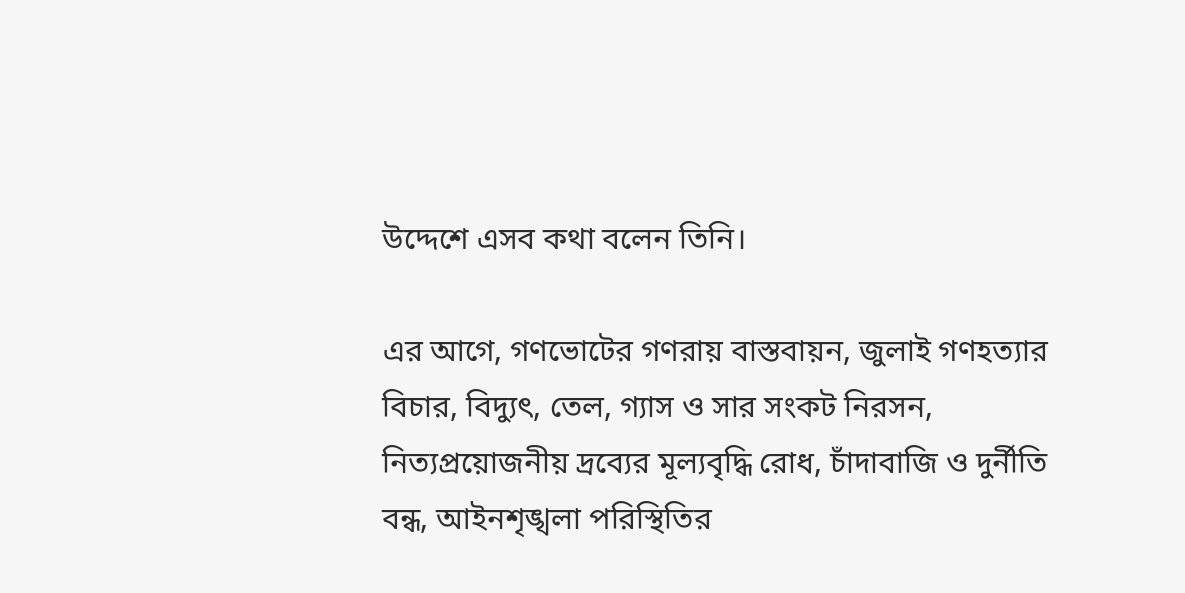উদ্দেশে এসব কথা বলেন তিনি।

এর আগে, গণভোটের গণরায় বাস্তবায়ন, জুলাই গণহত্যার বিচার, বিদ্যুৎ, তেল, গ্যাস ও সার সংকট নিরসন, নিত্যপ্রয়োজনীয় দ্রব্যের মূল্যবৃদ্ধি রোধ, চাঁদাবাজি ও দুর্নীতি বন্ধ, আইনশৃঙ্খলা পরিস্থিতির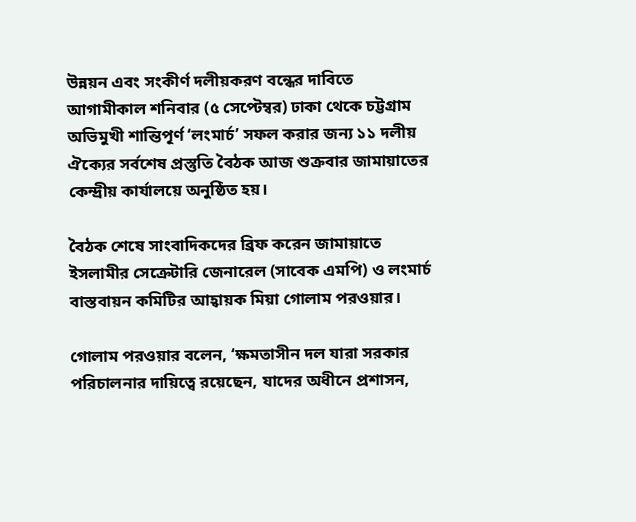উন্নয়ন এবং সংকীর্ণ দলীয়করণ বন্ধের দাবিতে আগামীকাল শনিবার (৫ সেপ্টেম্বর) ঢাকা থেকে চট্টগ্রাম অভিমুখী শান্তিপূর্ণ ‘লংমার্চ’ সফল করার জন্য ১১ দলীয় ঐক্যের সর্বশেষ প্রস্তুতি বৈঠক আজ শুক্রবার জামায়াতের কেন্দ্রীয় কার্যালয়ে অনুষ্ঠিত হয়।

বৈঠক শেষে সাংবাদিকদের ব্রিফ করেন জামায়াতে ইসলামীর সেক্রেটারি জেনারেল (সাবেক এমপি) ও লংমার্চ বাস্তবায়ন কমিটির আহ্বায়ক মিয়া গোলাম পরওয়ার।

গোলাম পরওয়ার বলেন, ‘ক্ষমতাসীন দল যারা সরকার পরিচালনার দায়িত্বে রয়েছেন, যাদের অধীনে প্রশাসন,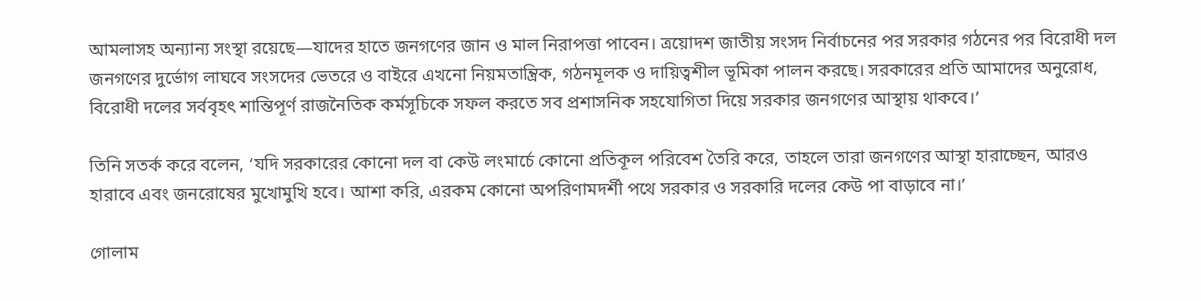আমলাসহ অন্যান্য সংস্থা রয়েছে—যাদের হাতে জনগণের জান ও মাল নিরাপত্তা পাবেন। ত্রয়োদশ জাতীয় সংসদ নির্বাচনের পর সরকার গঠনের পর বিরোধী দল জনগণের দুর্ভোগ লাঘবে সংসদের ভেতরে ও বাইরে এখনো নিয়মতান্ত্রিক, গঠনমূলক ও দায়িত্বশীল ভূমিকা পালন করছে। সরকারের প্রতি আমাদের অনুরোধ, বিরোধী দলের সর্ববৃহৎ শান্তিপূর্ণ রাজনৈতিক কর্মসূচিকে সফল করতে সব প্রশাসনিক সহযোগিতা দিয়ে সরকার জনগণের আস্থায় থাকবে।’

তিনি সতর্ক করে বলেন, ‘যদি সরকারের কোনো দল বা কেউ লংমার্চে কোনো প্রতিকূল পরিবেশ তৈরি করে, তাহলে তারা জনগণের আস্থা হারাচ্ছেন, আরও হারাবে এবং জনরোষের মুখোমুখি হবে। আশা করি, এরকম কোনো অপরিণামদর্শী পথে সরকার ও সরকারি দলের কেউ পা বাড়াবে না।’

গোলাম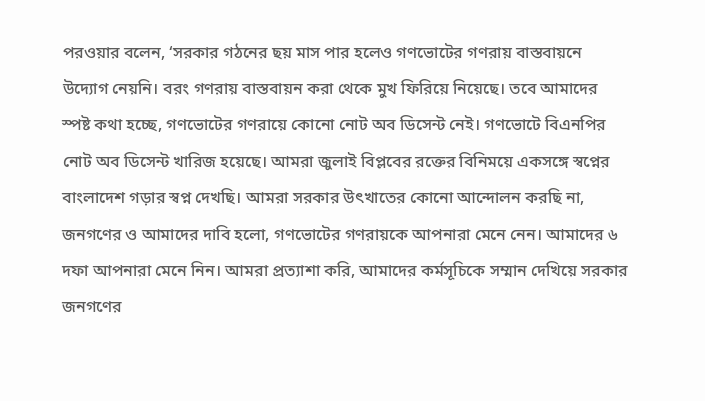পরওয়ার বলেন, ‘সরকার গঠনের ছয় মাস পার হলেও গণভোটের গণরায় বাস্তবায়নে উদ্যোগ নেয়নি। বরং গণরায় বাস্তবায়ন করা থেকে মুখ ফিরিয়ে নিয়েছে। তবে আমাদের স্পষ্ট কথা হচ্ছে, গণভোটের গণরায়ে কোনো নোট অব ডিসেন্ট নেই। গণভোটে বিএনপির নোট অব ডিসেন্ট খারিজ হয়েছে। আমরা জুলাই বিপ্লবের রক্তের বিনিময়ে একসঙ্গে স্বপ্নের বাংলাদেশ গড়ার স্বপ্ন দেখছি। আমরা সরকার উৎখাতের কোনো আন্দোলন করছি না, জনগণের ও আমাদের দাবি হলো, গণভোটের গণরায়কে আপনারা মেনে নেন। আমাদের ৬ দফা আপনারা মেনে নিন। আমরা প্রত্যাশা করি, আমাদের কর্মসূচিকে সম্মান দেখিয়ে সরকার জনগণের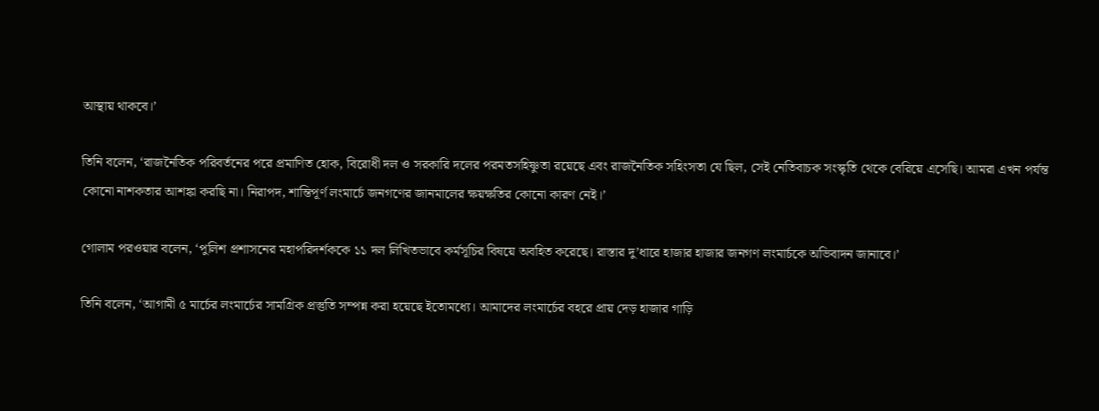আস্থায় থাকবে।’

তিনি বলেন, ‘রাজনৈতিক পরিবর্তনের পরে প্রমাণিত হোক, বিরোধী দল ও সরকারি দলের পরমতসহিষ্ণুতা রয়েছে এবং রাজনৈতিক সহিংসতা যে ছিল, সেই নেতিবাচক সংস্কৃতি থেকে বেরিয়ে এসেছি। আমরা এখন পর্যন্ত কোনো নাশকতার আশঙ্কা করছি না। নিরাপদ, শান্তিপূর্ণ লংমার্চে জনগণের জানমালের ক্ষয়ক্ষতির কোনো কারণ নেই।’

গোলাম পরওয়ার বলেন, ‘পুলিশ প্রশাসনের মহাপরিদর্শককে ১১ দল লিখিতভাবে কর্মসূচির বিষয়ে অবহিত করেছে। রাস্তার দু’ধারে হাজার হাজার জনগণ লংমার্চকে অভিবাদন জানাবে।’

তিনি বলেন, ‘আগামী ৫ মার্চের লংমার্চের সামগ্রিক প্রস্তুতি সম্পন্ন করা হয়েছে ইতোমধ্যে। আমাদের লংমার্চের বহরে প্রায় দেড় হাজার গাড়ি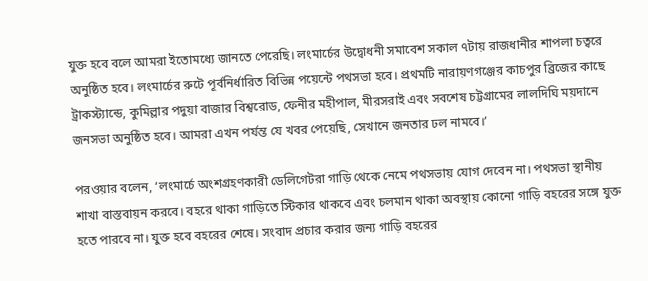যুক্ত হবে বলে আমরা ইতোমধ্যে জানতে পেরেছি। লংমার্চের উদ্বোধনী সমাবেশ সকাল ৭টায় রাজধানীর শাপলা চত্বরে অনুষ্ঠিত হবে। লংমার্চের রুটে পূর্বনির্ধারিত বিভিন্ন পয়েন্টে পথসভা হবে। প্রথমটি নারায়ণগঞ্জের কাচপুর ব্রিজের কাছে ট্রাকস্ট্যান্ডে, কুমিল্লার পদুয়া বাজার বিশ্বরোড, ফেনীর মহীপাল, মীরসরাই এবং সবশেষ চট্টগ্রামের লালদিঘি ময়দানে জনসভা অনুষ্ঠিত হবে। আমরা এখন পর্যন্ত যে খবর পেয়েছি, সেখানে জনতার ঢল নামবে।’

পরওয়ার বলেন, ‘লংমার্চে অংশগ্রহণকারী ডেলিগেটরা গাড়ি থেকে নেমে পথসভায় যোগ দেবেন না। পথসভা স্থানীয় শাখা বাস্তবায়ন করবে। বহরে থাকা গাড়িতে স্টিকার থাকবে এবং চলমান থাকা অবস্থায় কোনো গাড়ি বহরের সঙ্গে যুক্ত হতে পারবে না। যুক্ত হবে বহরের শেষে। সংবাদ প্রচার করার জন্য গাড়ি বহরের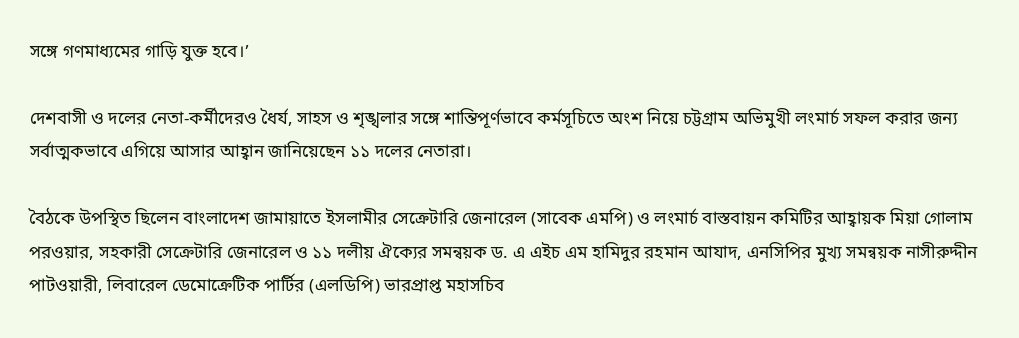সঙ্গে গণমাধ্যমের গাড়ি যুক্ত হবে।’

দেশবাসী ও দলের নেতা-কর্মীদেরও ধৈর্য, সাহস ও শৃঙ্খলার সঙ্গে শান্তিপূর্ণভাবে কর্মসূচিতে অংশ নিয়ে চট্টগ্রাম অভিমুখী লংমার্চ সফল করার জন্য সর্বাত্মকভাবে এগিয়ে আসার আহ্বান জানিয়েছেন ১১ দলের নেতারা।

বৈঠকে উপস্থিত ছিলেন বাংলাদেশ জামায়াতে ইসলামীর সেক্রেটারি জেনারেল (সাবেক এমপি) ও লংমার্চ বাস্তবায়ন কমিটির আহ্বায়ক মিয়া গোলাম পরওয়ার, সহকারী সেক্রেটারি জেনারেল ও ১১ দলীয় ঐক্যের সমন্বয়ক ড. এ এইচ এম হামিদুর রহমান আযাদ, এনসিপির মুখ্য সমন্বয়ক নাসীরুদ্দীন পাটওয়ারী, লিবারেল ডেমোক্রেটিক পার্টির (এলডিপি) ভারপ্রাপ্ত মহাসচিব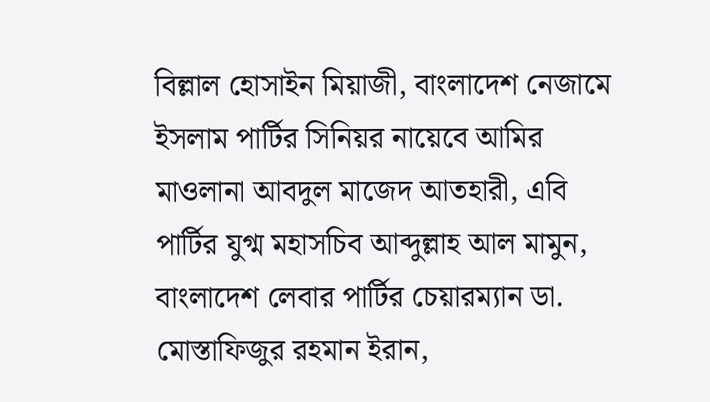বিল্লাল হোসাইন মিয়াজী, বাংলাদেশ নেজামে ইসলাম পার্টির সিনিয়র নায়েবে আমির মাওলানা আবদুল মাজেদ আতহারী, এবি পার্টির যুগ্ম মহাসচিব আব্দুল্লাহ আল মামুন, বাংলাদেশ লেবার পার্টির চেয়ারম্যান ডা. মোস্তাফিজুর রহমান ইরান,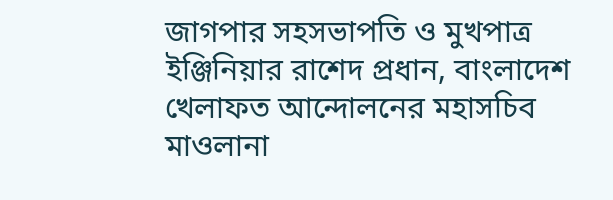জাগপার সহসভাপতি ও মুখপাত্র ইঞ্জিনিয়ার রাশেদ প্রধান, বাংলাদেশ খেলাফত আন্দোলনের মহাসচিব মাওলানা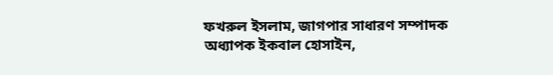ফখরুল ইসলাম, জাগপার সাধারণ সম্পাদক অধ্যাপক ইকবাল হোসাইন,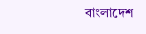বাংলাদেশ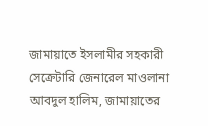জামায়াতে ইসলামীর সহকারী সেক্রেটারি জেনারেল মাওলানা আবদুল হালিম, জামায়াতের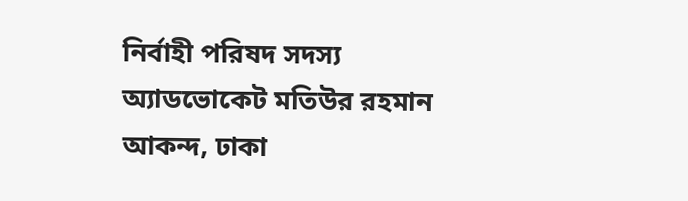নির্বাহী পরিষদ সদস্য অ্যাডভোকেট মতিউর রহমান আকন্দ, ঢাকা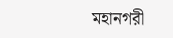মহানগরী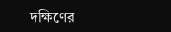দক্ষিণের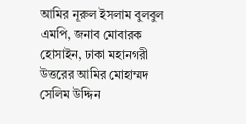আমির নূরুল ইসলাম বুলবুল এমপি, জনাব মোবারক হোসাইন, ঢাকা মহানগরী উত্তরের আমির মোহাম্মদ সেলিম উদ্দিন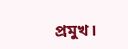প্রমুখ।